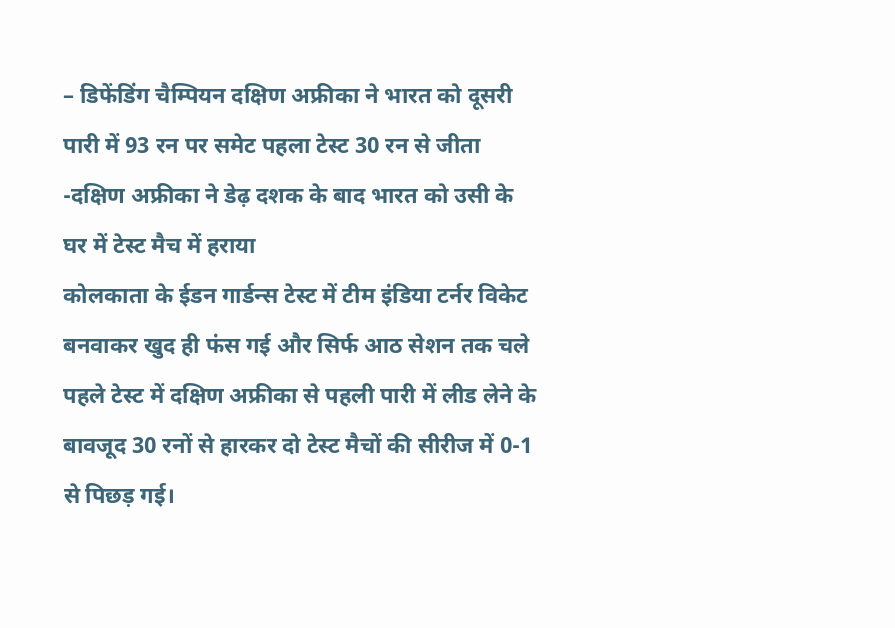– डिफेंडिंग चैम्पियन दक्षिण अफ्रीका ने भारत को दूसरी पारी में 93 रन पर समेट पहला टेस्ट 30 रन से जीता
-दक्षिण अफ्रीका ने डेढ़ दशक के बाद भारत को उसी के घर में टेस्ट मैच में हराया
कोलकाता के ईडन गार्डन्स टेस्ट में टीम इंडिया टर्नर विकेट बनवाकर खुद ही फंस गई और सिर्फ आठ सेशन तक चले पहले टेस्ट में दक्षिण अफ्रीका से पहली पारी में लीड लेने के बावजूद 30 रनों से हारकर दो टेस्ट मैचों की सीरीज में 0-1 से पिछड़ गई।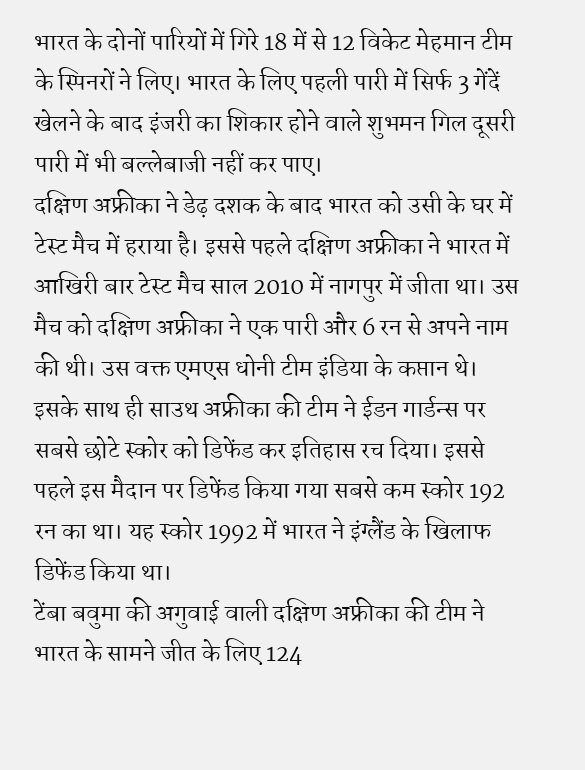भारत के दोनों पारियों में गिरे 18 में से 12 विकेट मेहमान टीम के स्पिनरों ने लिए। भारत के लिए पहली पारी में सिर्फ 3 गेंदें खेलने के बाद इंजरी का शिकार होने वाले शुभमन गिल दूसरी पारी में भी बल्लेबाजी नहीं कर पाए।
दक्षिण अफ्रीका ने डेढ़ दशक के बाद भारत को उसी के घर में टेस्ट मैच में हराया है। इससे पहले दक्षिण अफ्रीका ने भारत में आखिरी बार टेस्ट मैच साल 2010 में नागपुर में जीता था। उस मैच को दक्षिण अफ्रीका ने एक पारी और 6 रन से अपने नाम की थी। उस वक्त एमएस धोनी टीम इंडिया के कप्तान थे। इसके साथ ही साउथ अफ्रीका की टीम ने ईडन गार्डन्स पर सबसे छोटे स्कोर को डिफेंड कर इतिहास रच दिया। इससे पहले इस मैदान पर डिफेंड किया गया सबसे कम स्कोर 192 रन का था। यह स्कोर 1992 में भारत ने इंग्लैंड के खिलाफ डिफेंड किया था।
टेंबा बवुमा की अगुवाई वाली दक्षिण अफ्रीका की टीम ने भारत के सामने जीत के लिए 124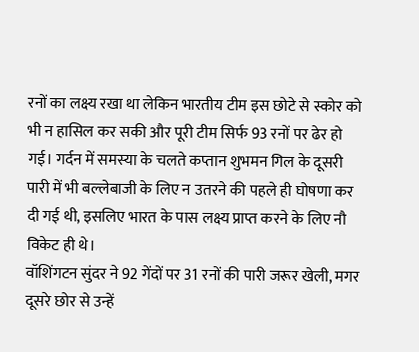रनों का लक्ष्य रखा था लेकिन भारतीय टीम इस छोटे से स्कोर को भी न हासिल कर सकी और पूरी टीम सिर्फ 93 रनों पर ढेर हो गई। गर्दन में समस्या के चलते कप्तान शुभमन गिल के दूसरी पारी में भी बल्लेबाजी के लिए न उतरने की पहले ही घोषणा कर दी गई थी, इसलिए भारत के पास लक्ष्य प्राप्त करने के लिए नौ विकेट ही थे।
वॉशिंगटन सुंदर ने 92 गेंदों पर 31 रनों की पारी जरूर खेली, मगर दूसरे छोर से उन्हें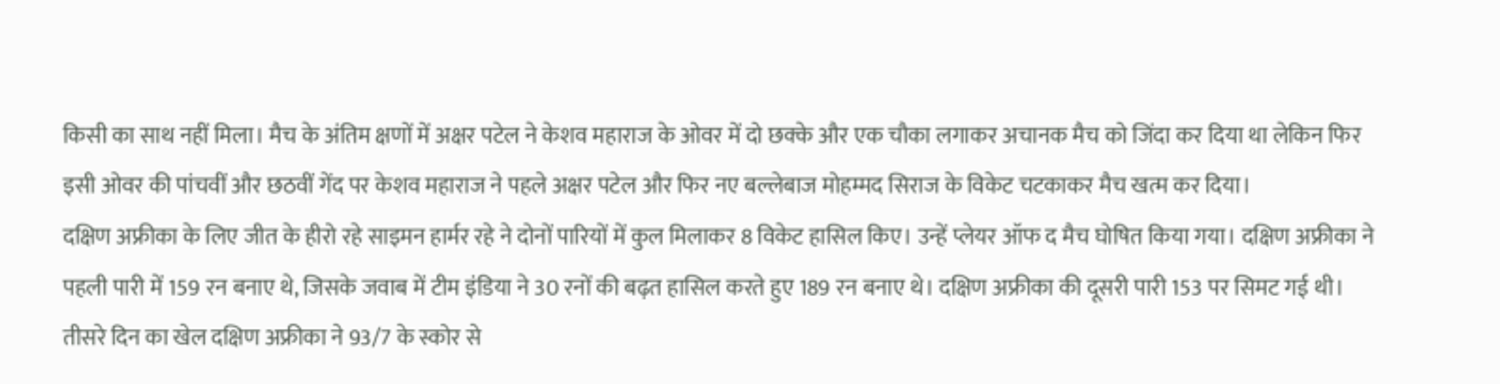किसी का साथ नहीं मिला। मैच के अंतिम क्षणों में अक्षर पटेल ने केशव महाराज के ओवर में दो छक्के और एक चौका लगाकर अचानक मैच को जिंदा कर दिया था लेकिन फिर इसी ओवर की पांचवीं और छठवीं गेंद पर केशव महाराज ने पहले अक्षर पटेल और फिर नए बल्लेबाज मोहम्मद सिराज के विकेट चटकाकर मैच खत्म कर दिया।
दक्षिण अफ्रीका के लिए जीत के हीरो रहे साइमन हार्मर रहे ने दोनों पारियों में कुल मिलाकर 8 विकेट हासिल किए। उन्हें प्लेयर ऑफ द मैच घोषित किया गया। दक्षिण अफ्रीका ने पहली पारी में 159 रन बनाए थे, जिसके जवाब में टीम इंडिया ने 30 रनों की बढ़त हासिल करते हुए 189 रन बनाए थे। दक्षिण अफ्रीका की दूसरी पारी 153 पर सिमट गई थी।
तीसरे दिन का खेल दक्षिण अफ्रीका ने 93/7 के स्कोर से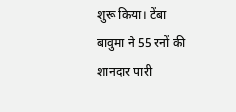शुरू किया। टेंबा बावुमा ने 55 रनों की शानदार पारी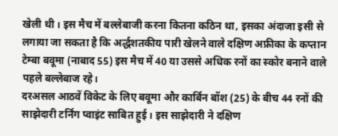खेली थी। इस मैच में बल्लेबाजी करना कितना कठिन था, इसका अंदाजा इसी से लगाया जा सकता है कि अर्द्धशतकीय पारी खेलने वाले दक्षिण अफ्रीका के कप्तान टेम्बा बवूमा (नाबाद 55) इस मैच में 40 या उससे अधिक रनों का स्कोर बनाने वाले पहले बल्लेबाज रहे।
दरअसल आठवें विकेट के लिए बवूमा और कार्बिन बॉश (25) के बीच 44 रनों की साझेदारी टर्निंग प्वाइंट साबित हुई। इस साझेदारी ने दक्षिण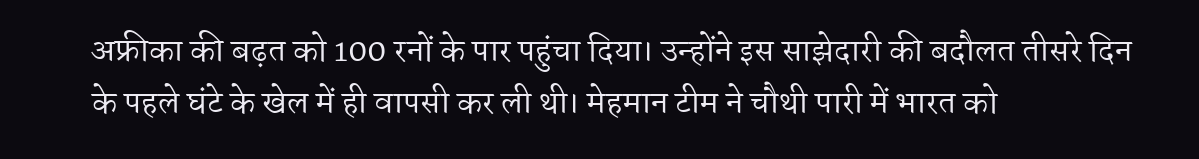अफ्रीका की बढ़त को 100 रनों के पार पहुंचा दिया। उन्होंने इस साझेदारी की बदौलत तीसरे दिन के पहले घंटे के खेल में ही वापसी कर ली थी। मेहमान टीम ने चौथी पारी में भारत को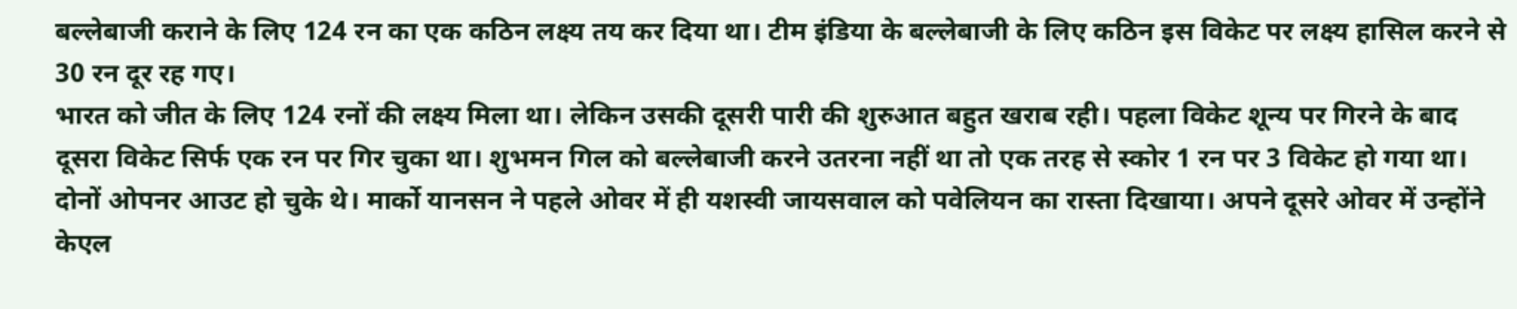बल्लेबाजी कराने के लिए 124 रन का एक कठिन लक्ष्य तय कर दिया था। टीम इंडिया के बल्लेबाजी के लिए कठिन इस विकेट पर लक्ष्य हासिल करने से 30 रन दूर रह गए।
भारत को जीत के लिए 124 रनों की लक्ष्य मिला था। लेकिन उसकी दूसरी पारी की शुरुआत बहुत खराब रही। पहला विकेट शून्य पर गिरने के बाद दूसरा विकेट सिर्फ एक रन पर गिर चुका था। शुभमन गिल को बल्लेबाजी करने उतरना नहीं था तो एक तरह से स्कोर 1 रन पर 3 विकेट हो गया था। दोनों ओपनर आउट हो चुके थे। मार्को यानसन ने पहले ओवर में ही यशस्वी जायसवाल को पवेलियन का रास्ता दिखाया। अपने दूसरे ओवर में उन्होंने केएल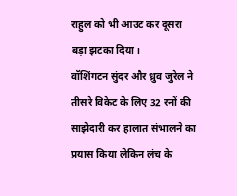राहुल को भी आउट कर दूसरा बड़ा झटका दिया।
वॉशिंगटन सुंदर और ध्रुव जुरेल ने तीसरे विकेट के लिए 32 रनों की साझेदारी कर हालात संभालने का प्रयास किया लेकिन लंच के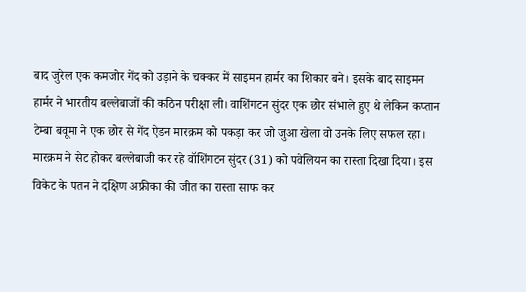बाद जुरेल एक कमजोर गेंद को उड़ाने के चक्कर में साइमन हार्मर का शिकार बने। इसके बाद साइमन हार्मर ने भारतीय बल्लेबाजों की कठिन परीक्षा ली। वाशिंगटन सुंदर एक छोर संभाले हुए थे लेकिन कप्तान टेम्बा बवूमा ने एक छोर से गेंद ऐडन मारक्रम को पकड़ा कर जो जुआ खेला वो उनके लिए सफल रहा।
मारक्रम ने सेट होकर बल्लेबाजी कर रहे वॉशिंगटन सुंदर (31) को पवेलियन का रास्ता दिखा दिया। इस विकेट के पतन ने दक्षिण अफ्रीका की जीत का रास्ता साफ कर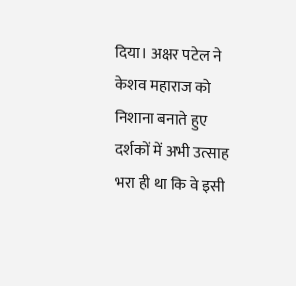दिया। अक्षर पटेल ने केशव महाराज को निशाना बनाते हुए दर्शकों में अभी उत्साह भरा ही था कि वे इसी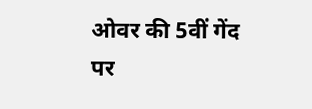ओवर की 5वीं गेंद पर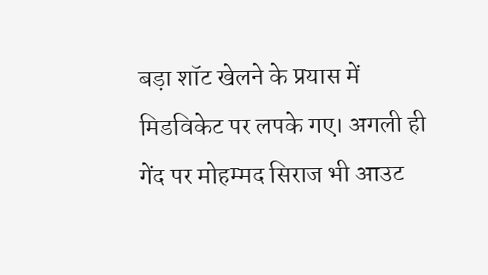बड़ा शॉट खेलने के प्रयास में मिडविकेट पर लपके गए। अगली ही गेंद पर मोहम्मद सिराज भी आउट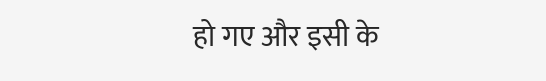हो गए और इसी के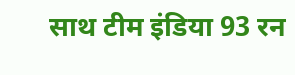साथ टीम इंडिया 93 रन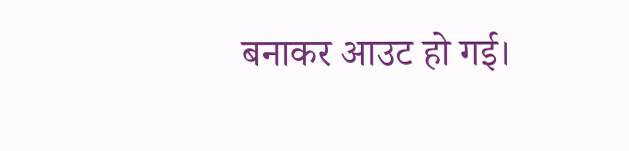बनाकर आउट हो गई।